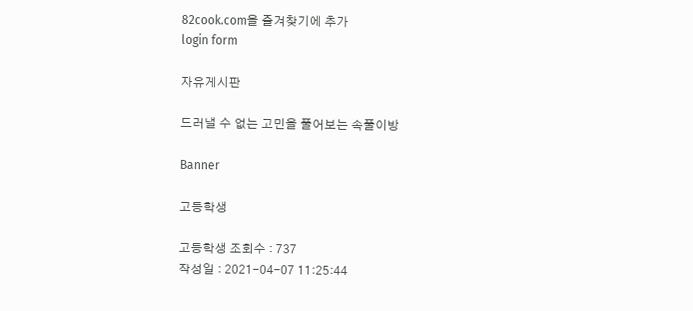82cook.com을 즐겨찾기에 추가
login form

자유게시판

드러낼 수 없는 고민을 풀어보는 속풀이방

Banner

고등학생

고등학생 조회수 : 737
작성일 : 2021-04-07 11:25:44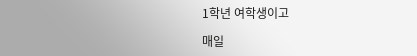1학년 여학생이고

매일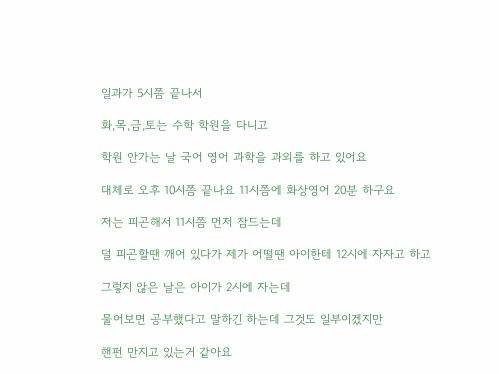일과가 5시쯤 끝나서

화,목,금,토는 수학 학원을 다니고

학원 안가는 날 국어 영어 과학을 과외를 하고 있어요

대체로 오후 10시쯤 끝나요 11시쯤에 화상영어 20분 하구요

저는 피곤해서 11시쯤 먼저 잠드는데

덜 피곤할땐 깨어 있다가 제가 어떨땐 아이한테 12시에 자자고 하고

그렇지 않은 날은 아이가 2시에 자는데

물어보면 공부했다고 말하긴 하는데 그것도 일부이겠지만

핸펀 만지고 있는거 같아요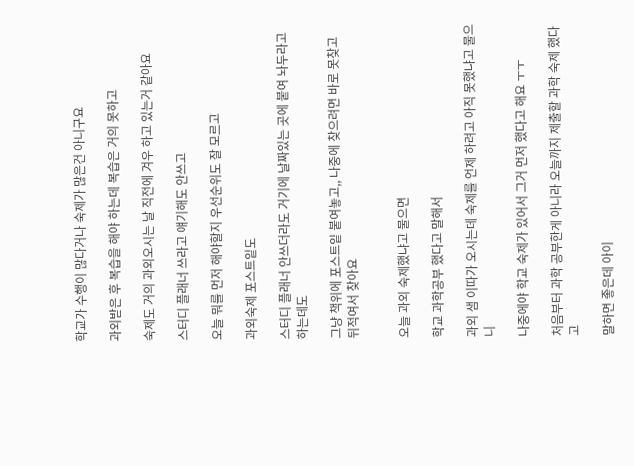학교가 수행이 많다거나 숙제가 많은건 아니구요

과외받은 후 복습을 해야 하는데 복습은 거의 못하고

숙제도 거의 과외오시는 날 직전에 겨우 하고 있는거 같아요

스터디 플래너 쓰라고 얘기해도 안쓰고

오늘 뭐를 먼저 해야할지 우선순위도 잘 모르고

과외숙제 포스트잍도

스터디 플래너 안쓰더라도 거기에 날짜있는 곳에 붙여 놔두라고 하는데도

그냥 책위에 포스트잍 붙여놓고,, 나중에 찾으려면 바로 못찾고 뒤적여서 찾아요


오늘 과외 숙제했냐고 물으면

학교 과학공부 했다고 말해서

과외 샘 이따가 오시는데 숙제를 언제 하려고 아직 못했냐고 물으니

나중에야 학교 숙제가 있어서 그거 먼저 했다고 해요 ㅜㅜ

처음부터 과학 공부한게 아니라 오늘까지 제출할 과학 숙제 했다고

말하면 좋은데 아이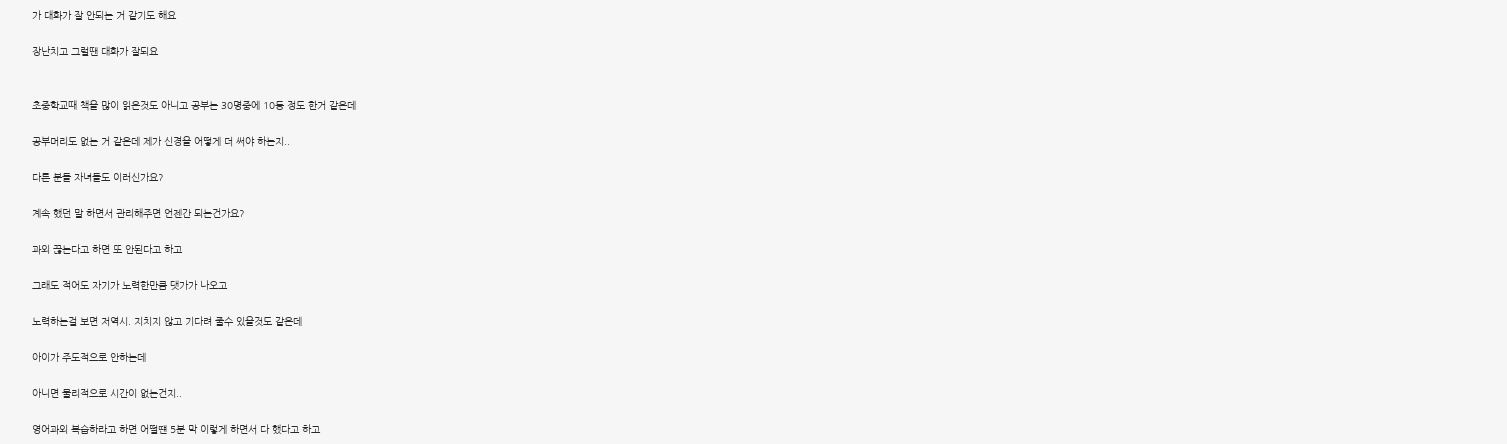가 대화가 잘 안되는 거 같기도 해요

장난치고 그럴땐 대화가 잘되요


초중학교때 책을 많이 읽은것도 아니고 공부는 30명중에 10등 정도 한거 같은데

공부머리도 없는 거 같은데 제가 신경을 어떻게 더 써야 하는지..

다른 분들 자녀들도 이러신가요?

계속 했던 말 하면서 관리해주면 언젠간 되는건가요?

과외 끊는다고 하면 또 안된다고 하고

그래도 적어도 자기가 노력한만큼 댓가가 나오고

노력하는걸 보면 저역시. 지치지 않고 기다려 줄수 있을것도 같은데

아이가 주도적으로 안하는데

아니면 물리적으로 시간이 없는건지..

영어과외 복습하라고 하면 어떨떈 5분 막 이렇게 하면서 다 했다고 하고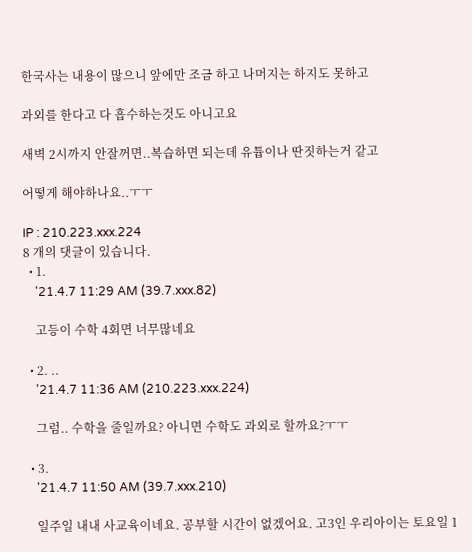한국사는 내용이 많으니 앞에만 조금 하고 나머지는 하지도 못하고

과외를 한다고 다 흡수하는것도 아니고요

새벽 2시까지 안잘꺼면..복습하면 되는데 유튭이나 딴짓하는거 같고

어떻게 해야하나요..ㅜㅜ

IP : 210.223.xxx.224
8 개의 댓글이 있습니다.
  • 1.
    '21.4.7 11:29 AM (39.7.xxx.82)

    고등이 수학 4회면 너무많네요

  • 2. ..
    '21.4.7 11:36 AM (210.223.xxx.224)

    그럼.. 수학을 줄일까요? 아니면 수학도 과외로 할까요?ㅜㅜ

  • 3.
    '21.4.7 11:50 AM (39.7.xxx.210)

    일주일 내내 사교육이네요. 공부할 시간이 없겠어요. 고3인 우리아이는 토요일 1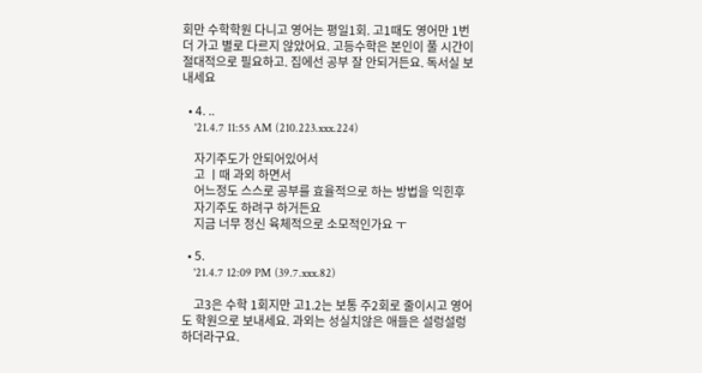회만 수학학원 다니고 영어는 평일1회. 고1때도 영어만 1번 더 가고 별로 다르지 않았어요. 고등수학은 본인이 풀 시간이 절대적으로 필요하고. 집에선 공부 잘 안되거든요. 독서실 보내세요

  • 4. ..
    '21.4.7 11:55 AM (210.223.xxx.224)

    자기주도가 안되어있어서
    고 ㅣ때 과외 하면서
    어느정도 스스로 공부를 효율적으로 하는 방법을 익힌후
    자기주도 하려구 하거든요
    지금 너무 정신 육체적으로 소모적인가요 ㅜ

  • 5.
    '21.4.7 12:09 PM (39.7.xxx.82)

    고3은 수학 1회지만 고1.2는 보통 주2회로 줄이시고 영어도 학원으로 보내세요. 과외는 성실치않은 애들은 설렁설렁하더라구요.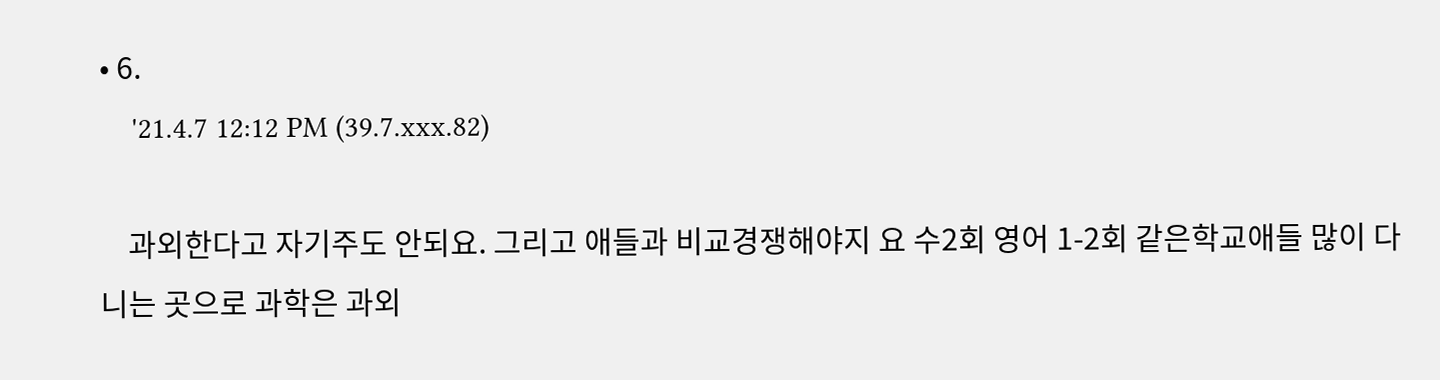• 6.
    '21.4.7 12:12 PM (39.7.xxx.82)

    과외한다고 자기주도 안되요. 그리고 애들과 비교경쟁해야지 요 수2회 영어 1-2회 같은학교애들 많이 다니는 곳으로 과학은 과외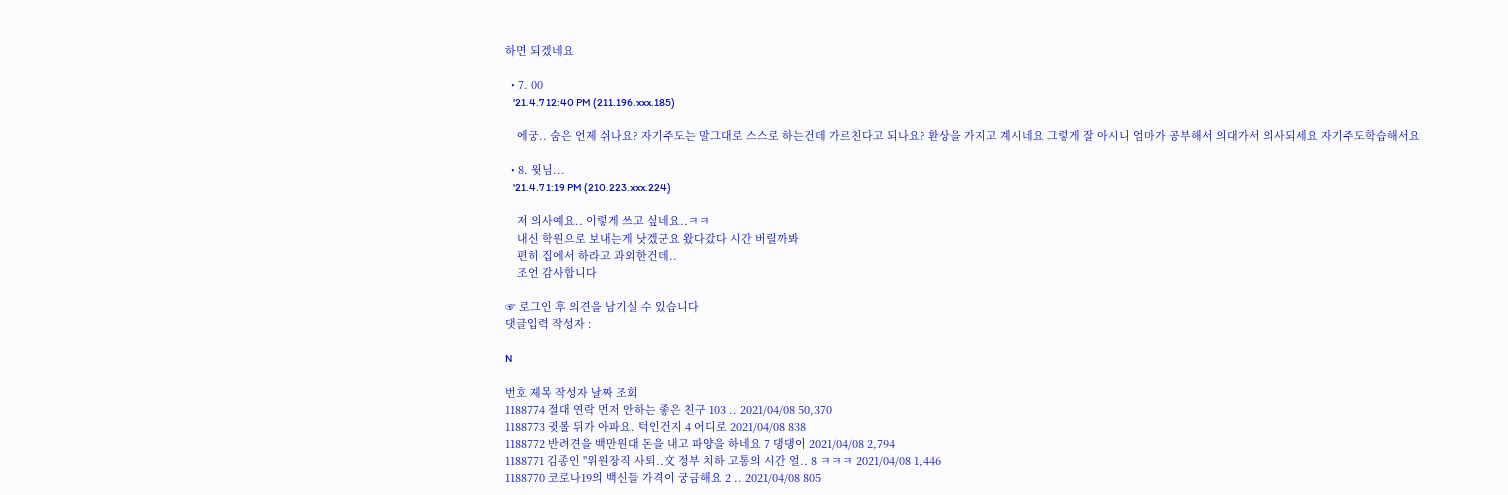하면 되겠네요

  • 7. 00
    '21.4.7 12:40 PM (211.196.xxx.185)

    에궁.. 숨은 언제 쉬나요? 자기주도는 말그대로 스스로 하는건데 가르친다고 되나요? 환상을 가지고 계시네요 그렇게 잘 아시니 엄마가 공부해서 의대가서 의사되세요 자기주도학습해서요

  • 8. 윗님...
    '21.4.7 1:19 PM (210.223.xxx.224)

    저 의사예요.. 이렇게 쓰고 싶네요..ㅋㅋ
    내신 학원으로 보내는게 낫겠군요 왔다갔다 시간 버릴까봐
    편히 집에서 하라고 과외한건데..
    조언 감사합니다

☞ 로그인 후 의견을 남기실 수 있습니다
댓글입력 작성자 :

N

번호 제목 작성자 날짜 조회
1188774 절대 연락 먼저 안하는 좋은 친구 103 .. 2021/04/08 50,370
1188773 귓볼 뒤가 아파요. 턱인건지 4 어디로 2021/04/08 838
1188772 반려견을 백만원대 돈을 내고 파양을 하네요 7 댕댕이 2021/04/08 2,794
1188771 김종인 "위원장직 사퇴..文 정부 치하 고통의 시간 얼.. 8 ㅋㅋㅋ 2021/04/08 1,446
1188770 코로나19의 백신들 가격이 궁금해요 2 .. 2021/04/08 805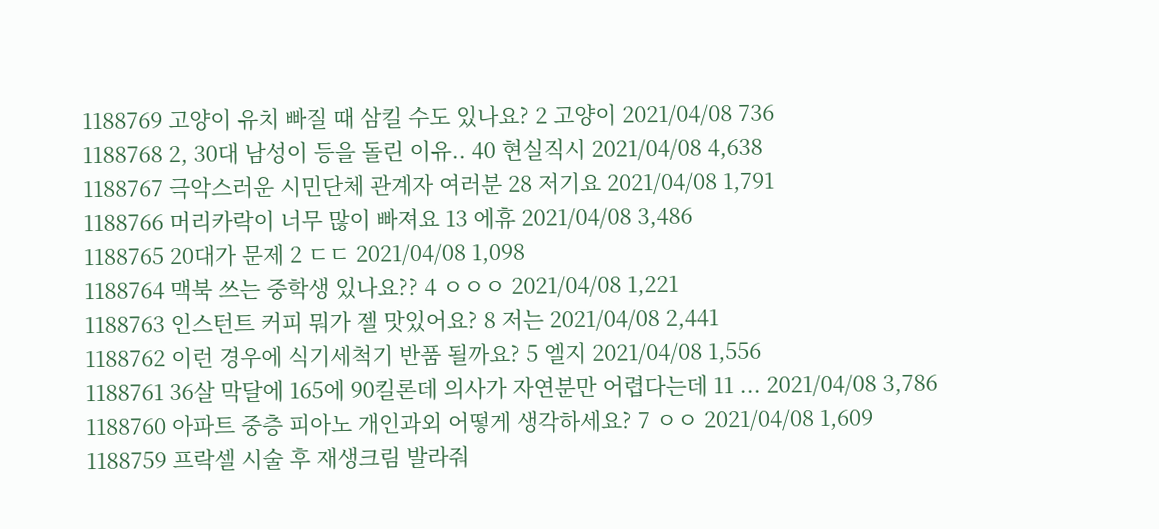1188769 고양이 유치 빠질 때 삼킬 수도 있나요? 2 고양이 2021/04/08 736
1188768 2, 30대 남성이 등을 돌린 이유.. 40 현실직시 2021/04/08 4,638
1188767 극악스러운 시민단체 관계자 여러분 28 저기요 2021/04/08 1,791
1188766 머리카락이 너무 많이 빠져요 13 에휴 2021/04/08 3,486
1188765 20대가 문제 2 ㄷㄷ 2021/04/08 1,098
1188764 맥북 쓰는 중학생 있나요?? 4 ㅇㅇㅇ 2021/04/08 1,221
1188763 인스턴트 커피 뭐가 젤 맛있어요? 8 저는 2021/04/08 2,441
1188762 이런 경우에 식기세척기 반품 될까요? 5 엘지 2021/04/08 1,556
1188761 36살 막달에 165에 90킬론데 의사가 자연분만 어렵다는데 11 ... 2021/04/08 3,786
1188760 아파트 중층 피아노 개인과외 어떻게 생각하세요? 7 ㅇㅇ 2021/04/08 1,609
1188759 프락셀 시술 후 재생크림 발라줘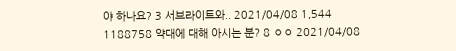야 하나요? 3 서브라이트와.. 2021/04/08 1,544
1188758 약대에 대해 아시는 분? 8 ㅇㅇ 2021/04/08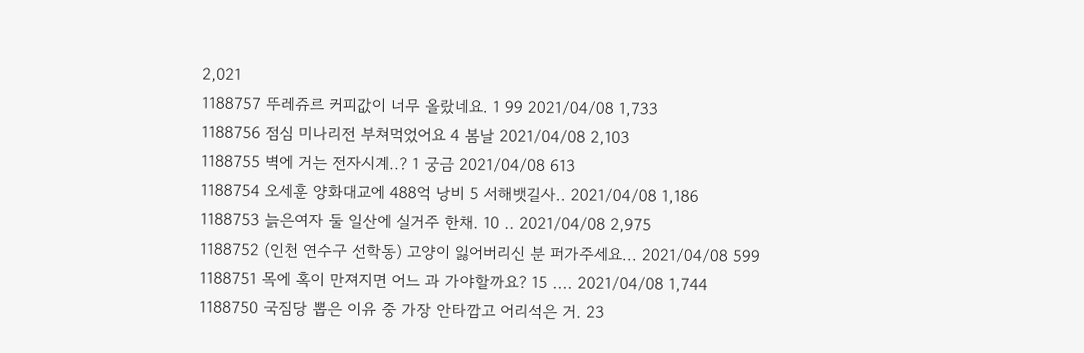2,021
1188757 뚜레쥬르 커피값이 너무 올랐네요. 1 99 2021/04/08 1,733
1188756 점심 미나리전 부쳐먹었어요 4 봄날 2021/04/08 2,103
1188755 벽에 거는 전자시계..? 1 궁금 2021/04/08 613
1188754 오세훈 양화대교에 488억 낭비 5 서해뱃길사.. 2021/04/08 1,186
1188753 늙은여자 둘 일산에 실거주 한채. 10 .. 2021/04/08 2,975
1188752 (인천 연수구 선학동) 고양이 잃어버리신 분 퍼가주세요... 2021/04/08 599
1188751 목에 혹이 만져지면 어느 과 가야할까요? 15 .... 2021/04/08 1,744
1188750 국짐당 뽑은 이유 중 가장 안타깝고 어리석은 거. 23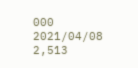000 2021/04/08 2,513